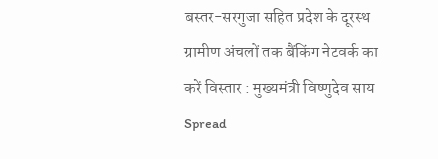बस्तर-सरगुजा सहित प्रदेश के दूरस्थ ग्रामीण अंचलों तक बैंकिंग नेटवर्क का करें विस्तार : मुख्यमंत्री विष्णुदेव साय
Spread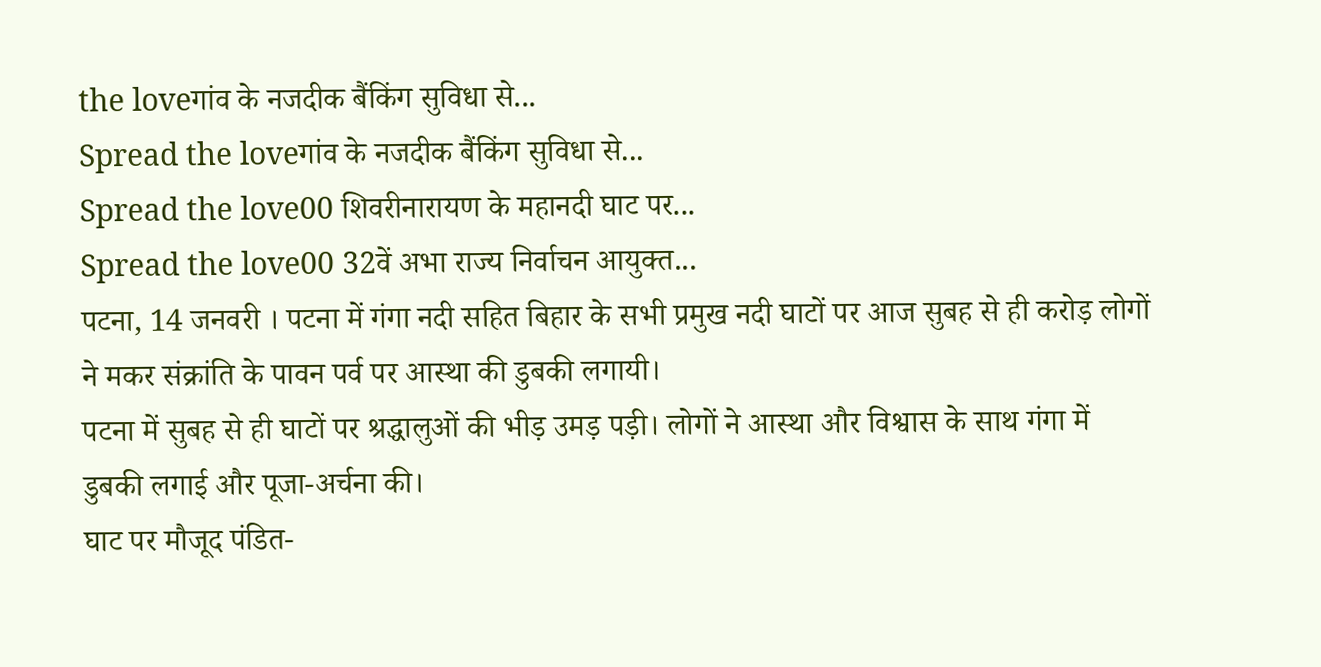the loveगांव के नजदीक बैंकिंग सुविधा से...
Spread the loveगांव के नजदीक बैंकिंग सुविधा से...
Spread the love00 शिवरीनारायण के महानदी घाट पर...
Spread the love00 32वें अभा राज्य निर्वाचन आयुक्त...
पटना, 14 जनवरी । पटना में गंगा नदी सहित बिहार के सभी प्रमुख नदी घाटों पर आज सुबह से ही करोड़ लोगों ने मकर संक्रांति के पावन पर्व पर आस्था की डुबकी लगायी।
पटना में सुबह से ही घाटों पर श्रद्धालुओं की भीड़ उमड़ पड़ी। लोगों ने आस्था और विश्वास के साथ गंगा में डुबकी लगाई और पूजा-अर्चना की।
घाट पर मौजूद पंडित-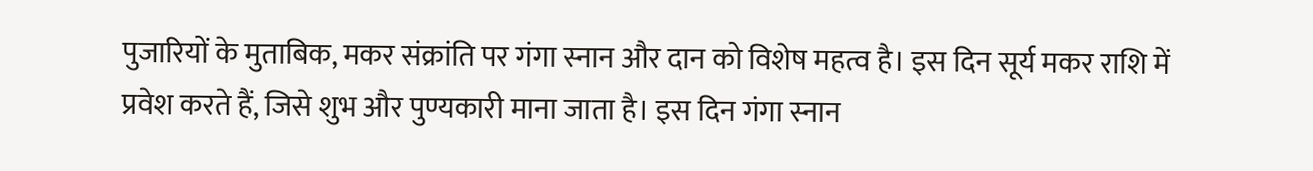पुजारियों के मुताबिक, मकर संक्रांति पर गंगा स्नान और दान को विशेष महत्व है। इस दिन सूर्य मकर राशि में प्रवेश करते हैं, जिसे शुभ और पुण्यकारी माना जाता है। इस दिन गंगा स्नान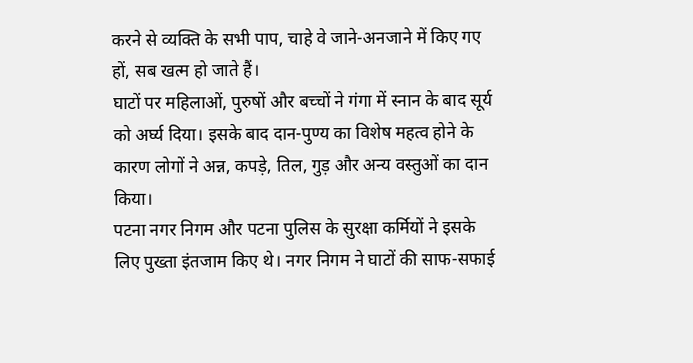करने से व्यक्ति के सभी पाप, चाहे वे जाने-अनजाने में किए गए हों, सब खत्म हो जाते हैं।
घाटों पर महिलाओं, पुरुषों और बच्चों ने गंगा में स्नान के बाद सूर्य को अर्घ्य दिया। इसके बाद दान-पुण्य का विशेष महत्व होने के कारण लोगों ने अन्न, कपड़े, तिल, गुड़ और अन्य वस्तुओं का दान किया।
पटना नगर निगम और पटना पुलिस के सुरक्षा कर्मियों ने इसके लिए पुख्ता इंतजाम किए थे। नगर निगम ने घाटों की साफ-सफाई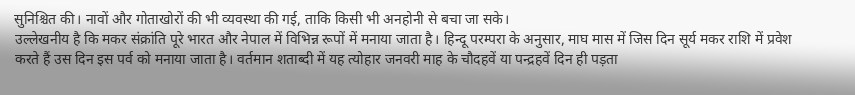सुनिश्चित की। नावों और गोताखोरों की भी व्यवस्था की गई, ताकि किसी भी अनहोनी से बचा जा सके।
उल्लेखनीय है कि मकर संक्रांति पूरे भारत और नेपाल में विभिन्न रूपों में मनाया जाता है। हिन्दू परम्परा के अनुसार, माघ मास में जिस दिन सूर्य मकर राशि में प्रवेश करते हैं उस दिन इस पर्व को मनाया जाता है। वर्तमान शताब्दी में यह त्योहार जनवरी माह के चौदहवें या पन्द्रहवें दिन ही पड़ता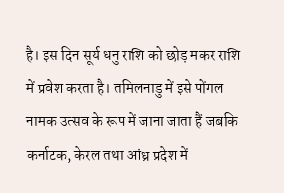है। इस दिन सूर्य धनु राशि को छोड़ मकर राशि में प्रवेश करता है। तमिलनाडु में इसे पोंगल नामक उत्सव के रूप में जाना जाता हैं जबकि कर्नाटक, केरल तथा आंध्र प्रदेश में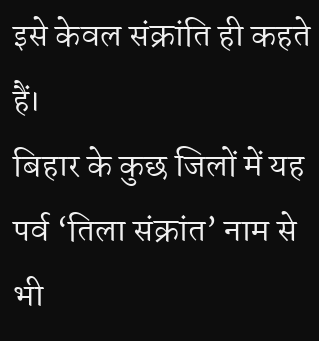इसे केवल संक्रांति ही कहते हैं।
बिहार के कुछ जिलों में यह पर्व ‘तिला संक्रांत’ नाम से भी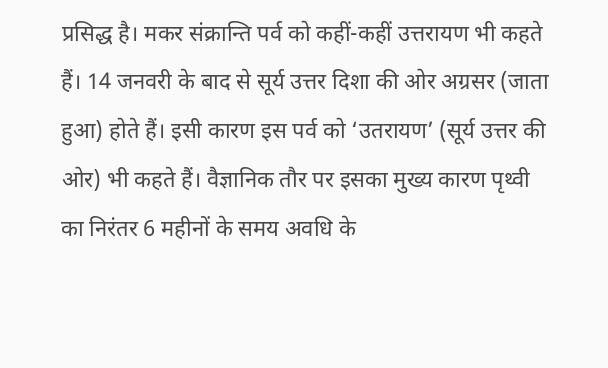प्रसिद्ध है। मकर संक्रान्ति पर्व को कहीं-कहीं उत्तरायण भी कहते हैं। 14 जनवरी के बाद से सूर्य उत्तर दिशा की ओर अग्रसर (जाता हुआ) होते हैं। इसी कारण इस पर्व को ‘उतरायण’ (सूर्य उत्तर की ओर) भी कहते हैं। वैज्ञानिक तौर पर इसका मुख्य कारण पृथ्वी का निरंतर 6 महीनों के समय अवधि के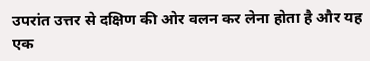उपरांत उत्तर से दक्षिण की ओर वलन कर लेना होता है और यह एक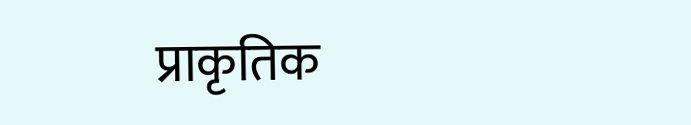प्राकृतिक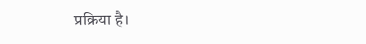प्रक्रिया है।